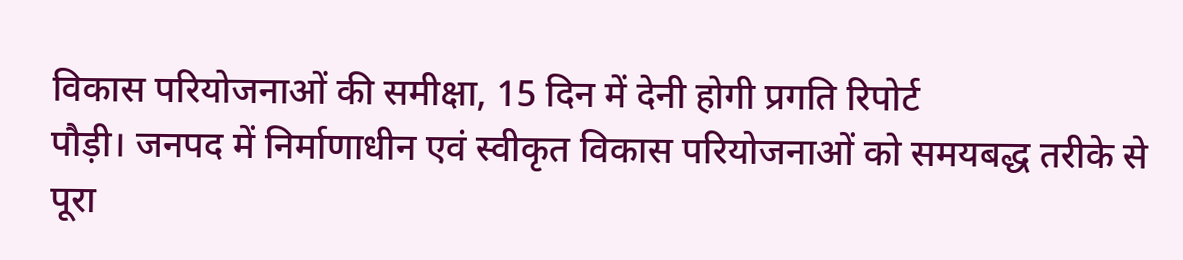विकास परियोजनाओं की समीक्षा, 15 दिन में देनी होगी प्रगति रिपोर्ट
पौड़ी। जनपद में निर्माणाधीन एवं स्वीकृत विकास परियोजनाओं को समयबद्ध तरीके से पूरा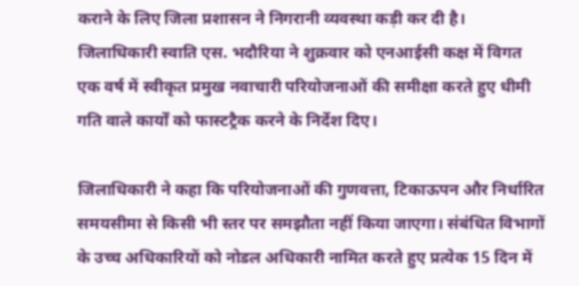कराने के लिए जिला प्रशासन ने निगरानी व्यवस्था कड़ी कर दी है। जिलाधिकारी स्वाति एस. भदौरिया ने शुक्रवार को एनआईसी कक्ष में विगत एक वर्ष में स्वीकृत प्रमुख नवाचारी परियोजनाओं की समीक्षा करते हुए धीमी गति वाले कार्यों को फास्टट्रैक करने के निर्देश दिए।

जिलाधिकारी ने कहा कि परियोजनाओं की गुणवत्ता, टिकाऊपन और निर्धारित समयसीमा से किसी भी स्तर पर समझौता नहीं किया जाएगा। संबंधित विभागों के उच्च अधिकारियों को नोडल अधिकारी नामित करते हुए प्रत्येक 15 दिन में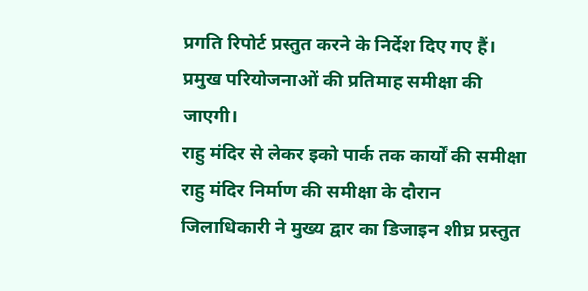प्रगति रिपोर्ट प्रस्तुत करने के निर्देश दिए गए हैं। प्रमुख परियोजनाओं की प्रतिमाह समीक्षा की जाएगी।
राहु मंदिर से लेकर इको पार्क तक कार्यों की समीक्षा
राहु मंदिर निर्माण की समीक्षा के दौरान जिलाधिकारी ने मुख्य द्वार का डिजाइन शीघ्र प्रस्तुत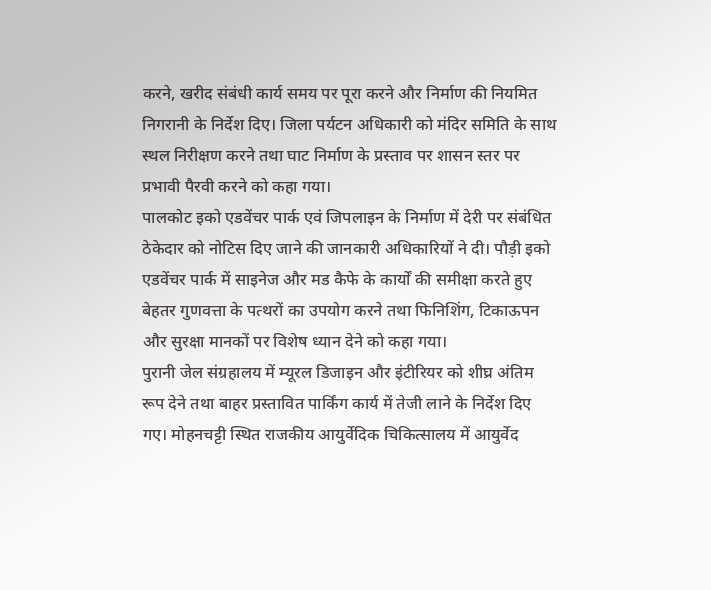करने, खरीद संबंधी कार्य समय पर पूरा करने और निर्माण की नियमित निगरानी के निर्देश दिए। जिला पर्यटन अधिकारी को मंदिर समिति के साथ स्थल निरीक्षण करने तथा घाट निर्माण के प्रस्ताव पर शासन स्तर पर प्रभावी पैरवी करने को कहा गया।
पालकोट इको एडवेंचर पार्क एवं जिपलाइन के निर्माण में देरी पर संबंधित ठेकेदार को नोटिस दिए जाने की जानकारी अधिकारियों ने दी। पौड़ी इको एडवेंचर पार्क में साइनेज और मड कैफे के कार्यों की समीक्षा करते हुए बेहतर गुणवत्ता के पत्थरों का उपयोग करने तथा फिनिशिंग, टिकाऊपन और सुरक्षा मानकों पर विशेष ध्यान देने को कहा गया।
पुरानी जेल संग्रहालय में म्यूरल डिजाइन और इंटीरियर को शीघ्र अंतिम रूप देने तथा बाहर प्रस्तावित पार्किंग कार्य में तेजी लाने के निर्देश दिए गए। मोहनचट्टी स्थित राजकीय आयुर्वेदिक चिकित्सालय में आयुर्वेद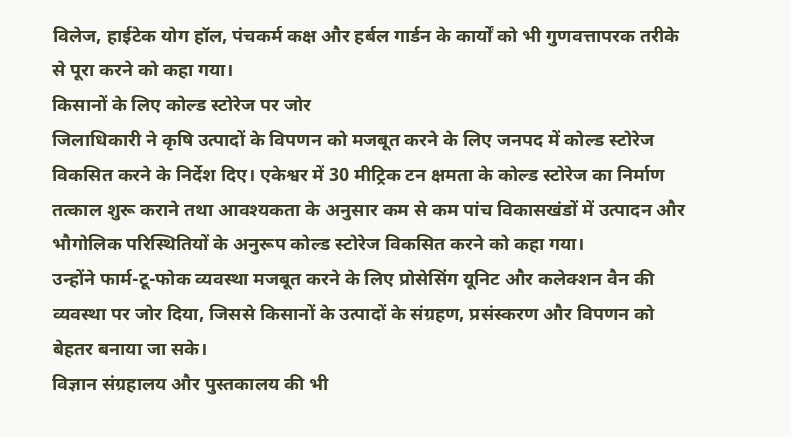विलेज, हाईटेक योग हॉल, पंचकर्म कक्ष और हर्बल गार्डन के कार्यों को भी गुणवत्तापरक तरीके से पूरा करने को कहा गया।
किसानों के लिए कोल्ड स्टोरेज पर जोर
जिलाधिकारी ने कृषि उत्पादों के विपणन को मजबूत करने के लिए जनपद में कोल्ड स्टोरेज विकसित करने के निर्देश दिए। एकेश्वर में 30 मीट्रिक टन क्षमता के कोल्ड स्टोरेज का निर्माण तत्काल शुरू कराने तथा आवश्यकता के अनुसार कम से कम पांच विकासखंडों में उत्पादन और भौगोलिक परिस्थितियों के अनुरूप कोल्ड स्टोरेज विकसित करने को कहा गया।
उन्होंने फार्म-टू-फोक व्यवस्था मजबूत करने के लिए प्रोसेसिंग यूनिट और कलेक्शन वैन की व्यवस्था पर जोर दिया, जिससे किसानों के उत्पादों के संग्रहण, प्रसंस्करण और विपणन को बेहतर बनाया जा सके।
विज्ञान संग्रहालय और पुस्तकालय की भी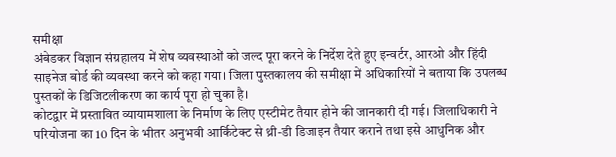समीक्षा
अंबेडकर विज्ञान संग्रहालय में शेष व्यवस्थाओं को जल्द पूरा करने के निर्देश देते हुए इन्वर्टर, आरओ और हिंदी साइनेज बोर्ड की व्यवस्था करने को कहा गया। जिला पुस्तकालय की समीक्षा में अधिकारियों ने बताया कि उपलब्ध पुस्तकों के डिजिटलीकरण का कार्य पूरा हो चुका है।
कोटद्वार में प्रस्तावित व्यायामशाला के निर्माण के लिए एस्टीमेट तैयार होने की जानकारी दी गई। जिलाधिकारी ने परियोजना का 10 दिन के भीतर अनुभवी आर्किटेक्ट से थ्री-डी डिजाइन तैयार कराने तथा इसे आधुनिक और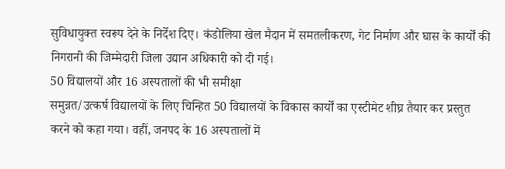सुविधायुक्त स्वरूप देने के निर्देश दिए। कंडोलिया खेल मैदान में समतलीकरण, गेट निर्माण और घास के कार्यों की निगरानी की जिम्मेदारी जिला उद्यान अधिकारी को दी गई।
50 विद्यालयों और 16 अस्पतालों की भी समीक्षा
समुन्नत/उत्कर्ष विद्यालयों के लिए चिन्हित 50 विद्यालयों के विकास कार्यों का एस्टीमेट शीघ्र तैयार कर प्रस्तुत करने को कहा गया। वहीं, जनपद के 16 अस्पतालों में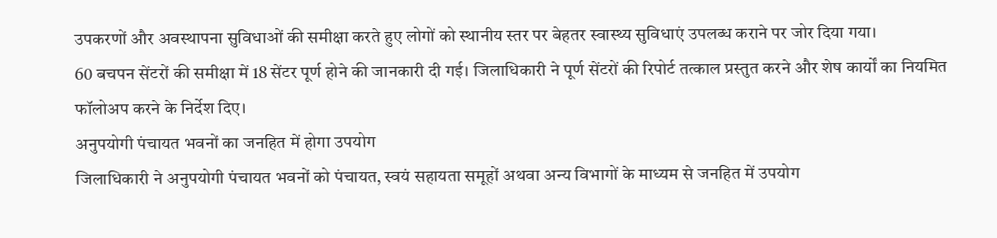उपकरणों और अवस्थापना सुविधाओं की समीक्षा करते हुए लोगों को स्थानीय स्तर पर बेहतर स्वास्थ्य सुविधाएं उपलब्ध कराने पर जोर दिया गया।
60 बचपन सेंटरों की समीक्षा में 18 सेंटर पूर्ण होने की जानकारी दी गई। जिलाधिकारी ने पूर्ण सेंटरों की रिपोर्ट तत्काल प्रस्तुत करने और शेष कार्यों का नियमित फॉलोअप करने के निर्देश दिए।
अनुपयोगी पंचायत भवनों का जनहित में होगा उपयोग
जिलाधिकारी ने अनुपयोगी पंचायत भवनों को पंचायत, स्वयं सहायता समूहों अथवा अन्य विभागों के माध्यम से जनहित में उपयोग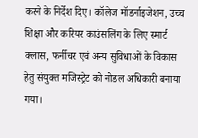करने के निर्देश दिए। कॉलेज मॉडर्नाइजेशन, उच्च शिक्षा और करियर काउंसलिंग के लिए स्मार्ट क्लास, फर्नीचर एवं अन्य सुविधाओं के विकास हेतु संयुक्त मजिस्ट्रेट को नोडल अधिकारी बनाया गया।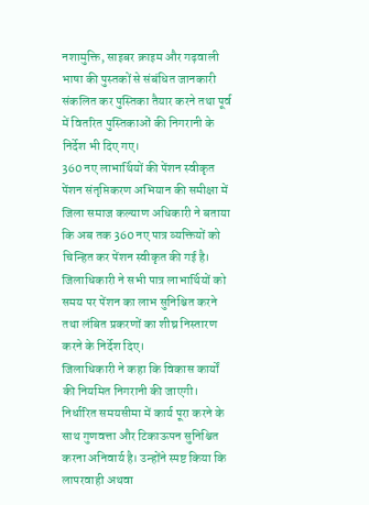नशामुक्ति, साइबर क्राइम और गढ़वाली भाषा की पुस्तकों से संबंधित जानकारी संकलित कर पुस्तिका तैयार करने तथा पूर्व में वितरित पुस्तिकाओं की निगरानी के निर्देश भी दिए गए।
360 नए लाभार्थियों की पेंशन स्वीकृत
पेंशन संतृप्तिकरण अभियान की समीक्षा में जिला समाज कल्याण अधिकारी ने बताया कि अब तक 360 नए पात्र व्यक्तियों को चिन्हित कर पेंशन स्वीकृत की गई है। जिलाधिकारी ने सभी पात्र लाभार्थियों को समय पर पेंशन का लाभ सुनिश्चित करने तथा लंबित प्रकरणों का शीघ्र निस्तारण करने के निर्देश दिए।
जिलाधिकारी ने कहा कि विकास कार्यों की नियमित निगरानी की जाएगी। निर्धारित समयसीमा में कार्य पूरा करने के साथ गुणवत्ता और टिकाऊपन सुनिश्चित करना अनिवार्य है। उन्होंने स्पष्ट किया कि लापरवाही अथवा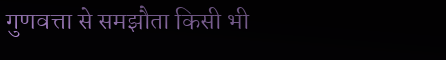गुणवत्ता से समझौता किसी भी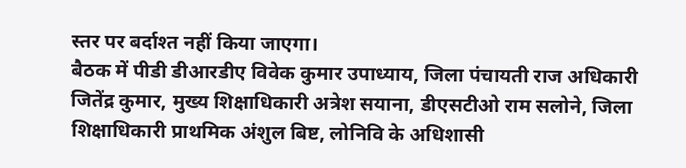स्तर पर बर्दाश्त नहीं किया जाएगा।
बैठक में पीडी डीआरडीए विवेक कुमार उपाध्याय, जिला पंचायती राज अधिकारी जितेंद्र कुमार, मुख्य शिक्षाधिकारी अत्रेश सयाना, डीएसटीओ राम सलोने, जिला शिक्षाधिकारी प्राथमिक अंशुल बिष्ट, लोनिवि के अधिशासी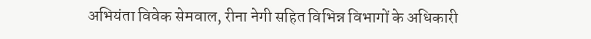अभियंता विवेक सेमवाल, रीना नेगी सहित विभिन्न विभागों के अधिकारी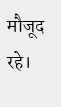मौजूद रहे।